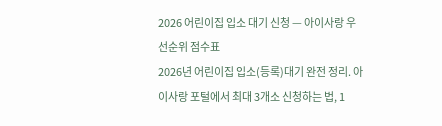2026 어린이집 입소 대기 신청 — 아이사랑 우선순위 점수표
2026년 어린이집 입소(등록)대기 완전 정리. 아이사랑 포털에서 최대 3개소 신청하는 법, 1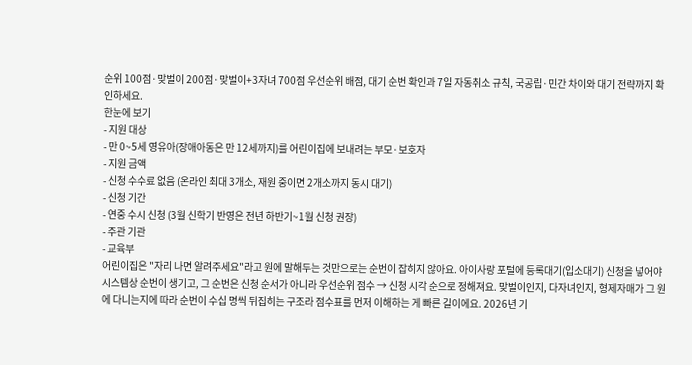순위 100점·맞벌이 200점·맞벌이+3자녀 700점 우선순위 배점, 대기 순번 확인과 7일 자동취소 규칙, 국공립·민간 차이와 대기 전략까지 확인하세요.
한눈에 보기
- 지원 대상
- 만 0~5세 영유아(장애아동은 만 12세까지)를 어린이집에 보내려는 부모·보호자
- 지원 금액
- 신청 수수료 없음 (온라인 최대 3개소, 재원 중이면 2개소까지 동시 대기)
- 신청 기간
- 연중 수시 신청 (3월 신학기 반영은 전년 하반기~1월 신청 권장)
- 주관 기관
- 교육부
어린이집은 "자리 나면 알려주세요"라고 원에 말해두는 것만으로는 순번이 잡히지 않아요. 아이사랑 포털에 등록대기(입소대기) 신청을 넣어야 시스템상 순번이 생기고, 그 순번은 신청 순서가 아니라 우선순위 점수 → 신청 시각 순으로 정해져요. 맞벌이인지, 다자녀인지, 형제자매가 그 원에 다니는지에 따라 순번이 수십 명씩 뒤집히는 구조라 점수표를 먼저 이해하는 게 빠른 길이에요. 2026년 기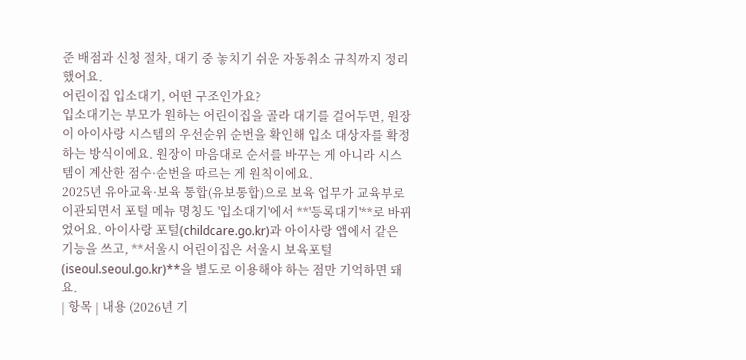준 배점과 신청 절차, 대기 중 놓치기 쉬운 자동취소 규칙까지 정리했어요.
어린이집 입소대기, 어떤 구조인가요?
입소대기는 부모가 원하는 어린이집을 골라 대기를 걸어두면, 원장이 아이사랑 시스템의 우선순위 순번을 확인해 입소 대상자를 확정하는 방식이에요. 원장이 마음대로 순서를 바꾸는 게 아니라 시스템이 계산한 점수·순번을 따르는 게 원칙이에요.
2025년 유아교육·보육 통합(유보통합)으로 보육 업무가 교육부로 이관되면서 포털 메뉴 명칭도 '입소대기'에서 **'등록대기'**로 바뀌었어요. 아이사랑 포털(childcare.go.kr)과 아이사랑 앱에서 같은 기능을 쓰고, **서울시 어린이집은 서울시 보육포털(iseoul.seoul.go.kr)**을 별도로 이용해야 하는 점만 기억하면 돼요.
| 항목 | 내용 (2026년 기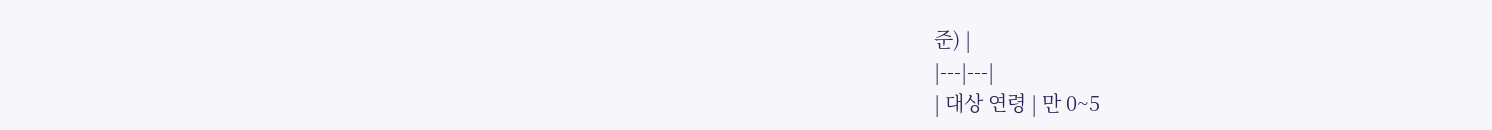준) |
|---|---|
| 대상 연령 | 만 0~5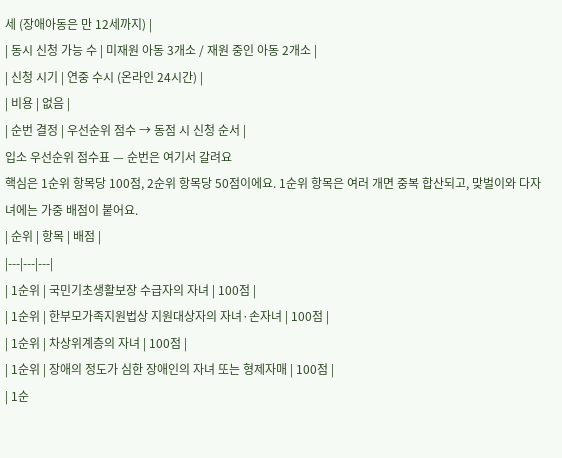세 (장애아동은 만 12세까지) |
| 동시 신청 가능 수 | 미재원 아동 3개소 / 재원 중인 아동 2개소 |
| 신청 시기 | 연중 수시 (온라인 24시간) |
| 비용 | 없음 |
| 순번 결정 | 우선순위 점수 → 동점 시 신청 순서 |
입소 우선순위 점수표 — 순번은 여기서 갈려요
핵심은 1순위 항목당 100점, 2순위 항목당 50점이에요. 1순위 항목은 여러 개면 중복 합산되고, 맞벌이와 다자녀에는 가중 배점이 붙어요.
| 순위 | 항목 | 배점 |
|---|---|---|
| 1순위 | 국민기초생활보장 수급자의 자녀 | 100점 |
| 1순위 | 한부모가족지원법상 지원대상자의 자녀·손자녀 | 100점 |
| 1순위 | 차상위계층의 자녀 | 100점 |
| 1순위 | 장애의 정도가 심한 장애인의 자녀 또는 형제자매 | 100점 |
| 1순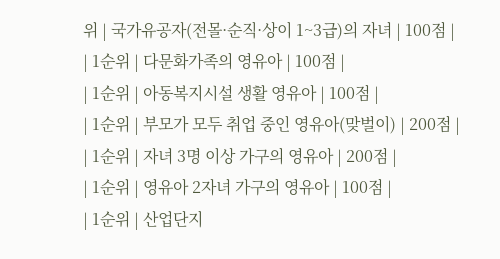위 | 국가유공자(전몰·순직·상이 1~3급)의 자녀 | 100점 |
| 1순위 | 다문화가족의 영유아 | 100점 |
| 1순위 | 아동복지시설 생활 영유아 | 100점 |
| 1순위 | 부모가 모두 취업 중인 영유아(맞벌이) | 200점 |
| 1순위 | 자녀 3명 이상 가구의 영유아 | 200점 |
| 1순위 | 영유아 2자녀 가구의 영유아 | 100점 |
| 1순위 | 산업단지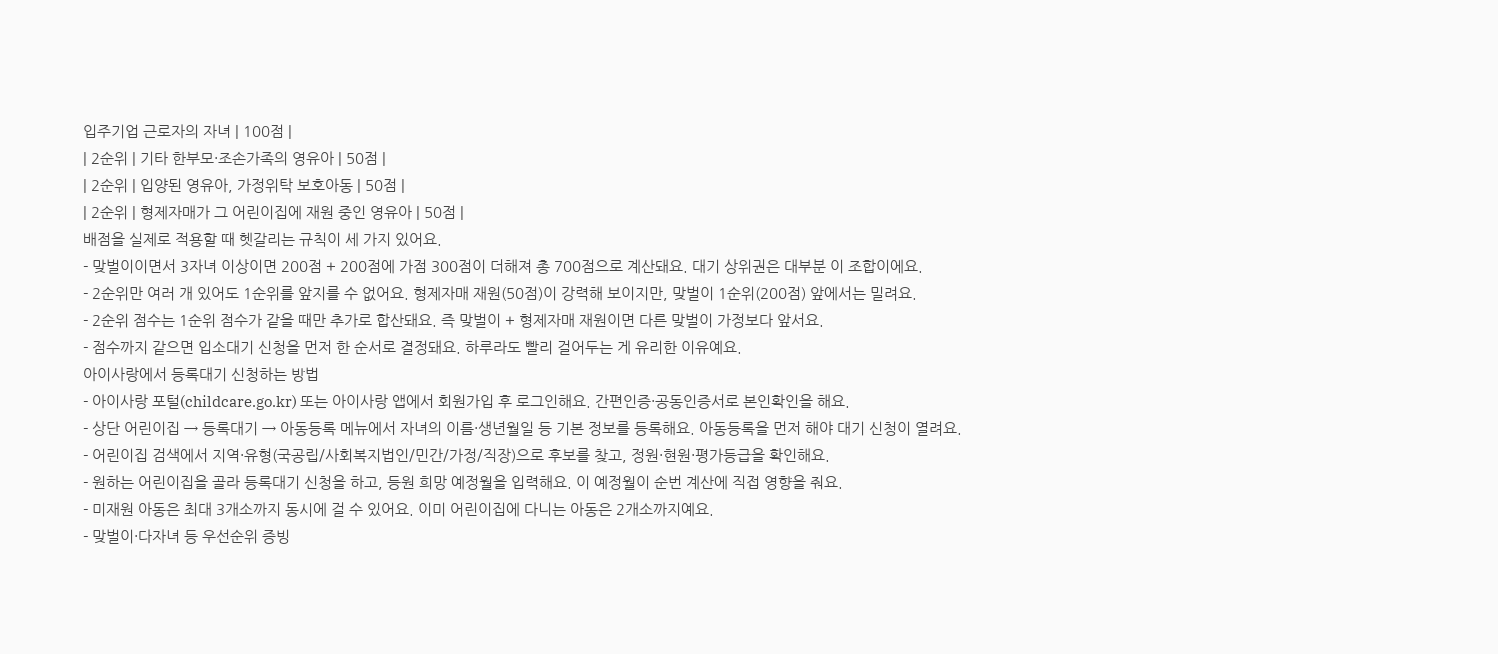입주기업 근로자의 자녀 | 100점 |
| 2순위 | 기타 한부모·조손가족의 영유아 | 50점 |
| 2순위 | 입양된 영유아, 가정위탁 보호아동 | 50점 |
| 2순위 | 형제자매가 그 어린이집에 재원 중인 영유아 | 50점 |
배점을 실제로 적용할 때 헷갈리는 규칙이 세 가지 있어요.
- 맞벌이이면서 3자녀 이상이면 200점 + 200점에 가점 300점이 더해져 총 700점으로 계산돼요. 대기 상위권은 대부분 이 조합이에요.
- 2순위만 여러 개 있어도 1순위를 앞지를 수 없어요. 형제자매 재원(50점)이 강력해 보이지만, 맞벌이 1순위(200점) 앞에서는 밀려요.
- 2순위 점수는 1순위 점수가 같을 때만 추가로 합산돼요. 즉 맞벌이 + 형제자매 재원이면 다른 맞벌이 가정보다 앞서요.
- 점수까지 같으면 입소대기 신청을 먼저 한 순서로 결정돼요. 하루라도 빨리 걸어두는 게 유리한 이유예요.
아이사랑에서 등록대기 신청하는 방법
- 아이사랑 포털(childcare.go.kr) 또는 아이사랑 앱에서 회원가입 후 로그인해요. 간편인증·공동인증서로 본인확인을 해요.
- 상단 어린이집 → 등록대기 → 아동등록 메뉴에서 자녀의 이름·생년월일 등 기본 정보를 등록해요. 아동등록을 먼저 해야 대기 신청이 열려요.
- 어린이집 검색에서 지역·유형(국공립/사회복지법인/민간/가정/직장)으로 후보를 찾고, 정원·현원·평가등급을 확인해요.
- 원하는 어린이집을 골라 등록대기 신청을 하고, 등원 희망 예정월을 입력해요. 이 예정월이 순번 계산에 직접 영향을 줘요.
- 미재원 아동은 최대 3개소까지 동시에 걸 수 있어요. 이미 어린이집에 다니는 아동은 2개소까지예요.
- 맞벌이·다자녀 등 우선순위 증빙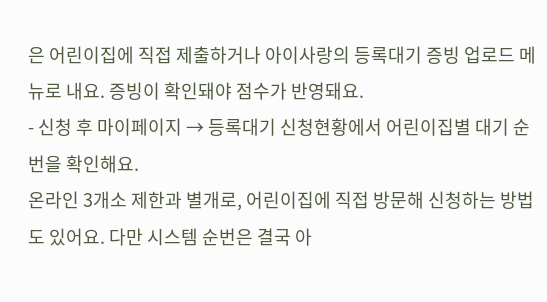은 어린이집에 직접 제출하거나 아이사랑의 등록대기 증빙 업로드 메뉴로 내요. 증빙이 확인돼야 점수가 반영돼요.
- 신청 후 마이페이지 → 등록대기 신청현황에서 어린이집별 대기 순번을 확인해요.
온라인 3개소 제한과 별개로, 어린이집에 직접 방문해 신청하는 방법도 있어요. 다만 시스템 순번은 결국 아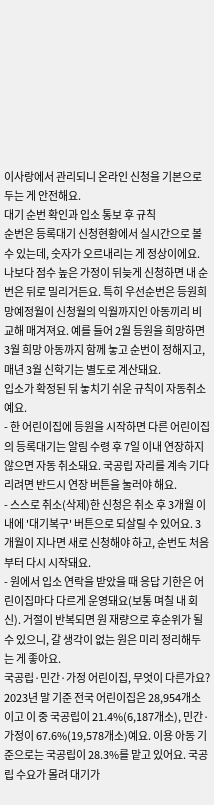이사랑에서 관리되니 온라인 신청을 기본으로 두는 게 안전해요.
대기 순번 확인과 입소 통보 후 규칙
순번은 등록대기 신청현황에서 실시간으로 볼 수 있는데, 숫자가 오르내리는 게 정상이에요. 나보다 점수 높은 가정이 뒤늦게 신청하면 내 순번은 뒤로 밀리거든요. 특히 우선순번은 등원희망예정월이 신청월의 익월까지인 아동끼리 비교해 매겨져요. 예를 들어 2월 등원을 희망하면 3월 희망 아동까지 함께 놓고 순번이 정해지고, 매년 3월 신학기는 별도로 계산돼요.
입소가 확정된 뒤 놓치기 쉬운 규칙이 자동취소예요.
- 한 어린이집에 등원을 시작하면 다른 어린이집의 등록대기는 알림 수령 후 7일 이내 연장하지 않으면 자동 취소돼요. 국공립 자리를 계속 기다리려면 반드시 연장 버튼을 눌러야 해요.
- 스스로 취소(삭제)한 신청은 취소 후 3개월 이내에 '대기복구' 버튼으로 되살릴 수 있어요. 3개월이 지나면 새로 신청해야 하고, 순번도 처음부터 다시 시작돼요.
- 원에서 입소 연락을 받았을 때 응답 기한은 어린이집마다 다르게 운영돼요(보통 며칠 내 회신). 거절이 반복되면 원 재량으로 후순위가 될 수 있으니, 갈 생각이 없는 원은 미리 정리해두는 게 좋아요.
국공립·민간·가정 어린이집, 무엇이 다른가요?
2023년 말 기준 전국 어린이집은 28,954개소이고 이 중 국공립이 21.4%(6,187개소), 민간·가정이 67.6%(19,578개소)예요. 이용 아동 기준으로는 국공립이 28.3%를 맡고 있어요. 국공립 수요가 몰려 대기가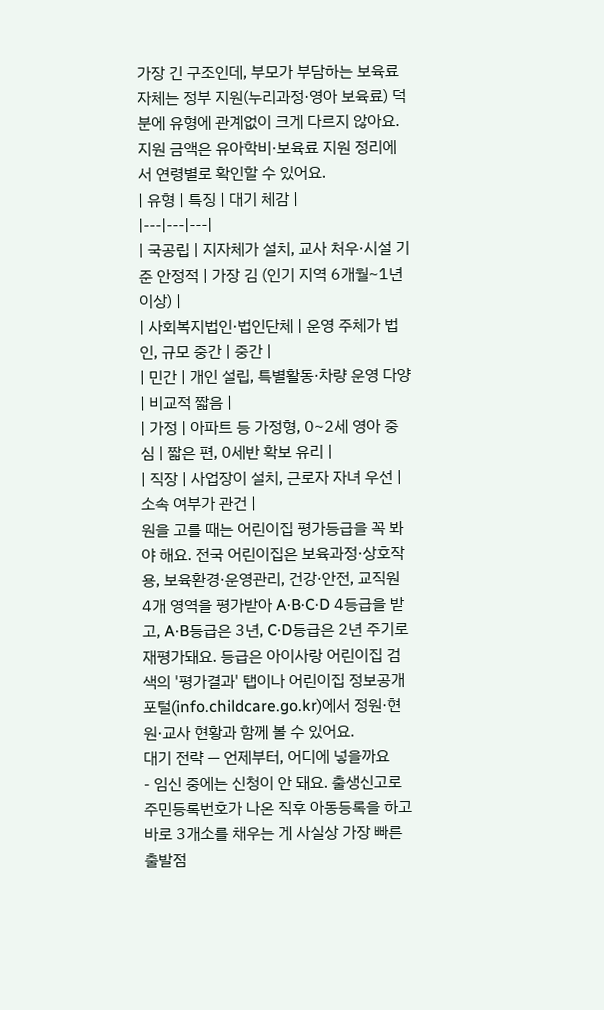가장 긴 구조인데, 부모가 부담하는 보육료 자체는 정부 지원(누리과정·영아 보육료) 덕분에 유형에 관계없이 크게 다르지 않아요. 지원 금액은 유아학비·보육료 지원 정리에서 연령별로 확인할 수 있어요.
| 유형 | 특징 | 대기 체감 |
|---|---|---|
| 국공립 | 지자체가 설치, 교사 처우·시설 기준 안정적 | 가장 김 (인기 지역 6개월~1년 이상) |
| 사회복지법인·법인단체 | 운영 주체가 법인, 규모 중간 | 중간 |
| 민간 | 개인 설립, 특별활동·차량 운영 다양 | 비교적 짧음 |
| 가정 | 아파트 등 가정형, 0~2세 영아 중심 | 짧은 편, 0세반 확보 유리 |
| 직장 | 사업장이 설치, 근로자 자녀 우선 | 소속 여부가 관건 |
원을 고를 때는 어린이집 평가등급을 꼭 봐야 해요. 전국 어린이집은 보육과정·상호작용, 보육환경·운영관리, 건강·안전, 교직원 4개 영역을 평가받아 A·B·C·D 4등급을 받고, A·B등급은 3년, C·D등급은 2년 주기로 재평가돼요. 등급은 아이사랑 어린이집 검색의 '평가결과' 탭이나 어린이집 정보공개포털(info.childcare.go.kr)에서 정원·현원·교사 현황과 함께 볼 수 있어요.
대기 전략 — 언제부터, 어디에 넣을까요
- 임신 중에는 신청이 안 돼요. 출생신고로 주민등록번호가 나온 직후 아동등록을 하고 바로 3개소를 채우는 게 사실상 가장 빠른 출발점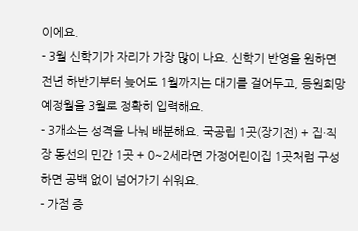이에요.
- 3월 신학기가 자리가 가장 많이 나요. 신학기 반영을 원하면 전년 하반기부터 늦어도 1월까지는 대기를 걸어두고, 등원희망예정월을 3월로 정확히 입력해요.
- 3개소는 성격을 나눠 배분해요. 국공립 1곳(장기전) + 집·직장 동선의 민간 1곳 + 0~2세라면 가정어린이집 1곳처럼 구성하면 공백 없이 넘어가기 쉬워요.
- 가점 증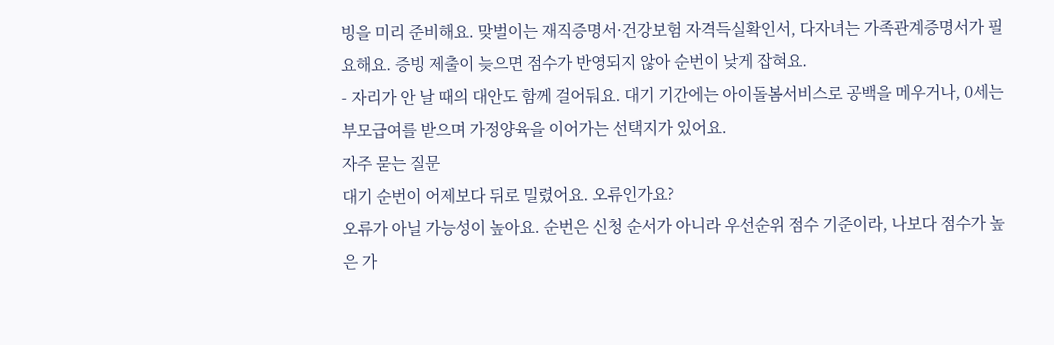빙을 미리 준비해요. 맞벌이는 재직증명서·건강보험 자격득실확인서, 다자녀는 가족관계증명서가 필요해요. 증빙 제출이 늦으면 점수가 반영되지 않아 순번이 낮게 잡혀요.
- 자리가 안 날 때의 대안도 함께 걸어둬요. 대기 기간에는 아이돌봄서비스로 공백을 메우거나, 0세는 부모급여를 받으며 가정양육을 이어가는 선택지가 있어요.
자주 묻는 질문
대기 순번이 어제보다 뒤로 밀렸어요. 오류인가요?
오류가 아닐 가능성이 높아요. 순번은 신청 순서가 아니라 우선순위 점수 기준이라, 나보다 점수가 높은 가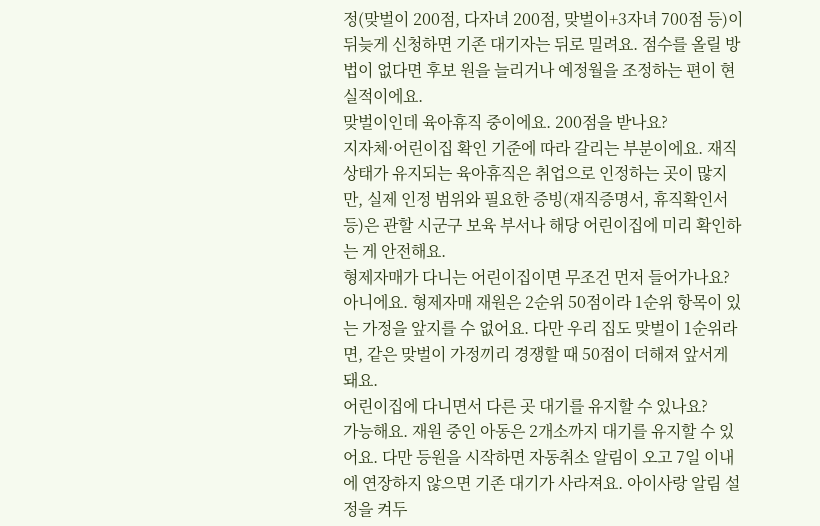정(맞벌이 200점, 다자녀 200점, 맞벌이+3자녀 700점 등)이 뒤늦게 신청하면 기존 대기자는 뒤로 밀려요. 점수를 올릴 방법이 없다면 후보 원을 늘리거나 예정월을 조정하는 편이 현실적이에요.
맞벌이인데 육아휴직 중이에요. 200점을 받나요?
지자체·어린이집 확인 기준에 따라 갈리는 부분이에요. 재직 상태가 유지되는 육아휴직은 취업으로 인정하는 곳이 많지만, 실제 인정 범위와 필요한 증빙(재직증명서, 휴직확인서 등)은 관할 시군구 보육 부서나 해당 어린이집에 미리 확인하는 게 안전해요.
형제자매가 다니는 어린이집이면 무조건 먼저 들어가나요?
아니에요. 형제자매 재원은 2순위 50점이라 1순위 항목이 있는 가정을 앞지를 수 없어요. 다만 우리 집도 맞벌이 1순위라면, 같은 맞벌이 가정끼리 경쟁할 때 50점이 더해져 앞서게 돼요.
어린이집에 다니면서 다른 곳 대기를 유지할 수 있나요?
가능해요. 재원 중인 아동은 2개소까지 대기를 유지할 수 있어요. 다만 등원을 시작하면 자동취소 알림이 오고 7일 이내에 연장하지 않으면 기존 대기가 사라져요. 아이사랑 알림 설정을 켜두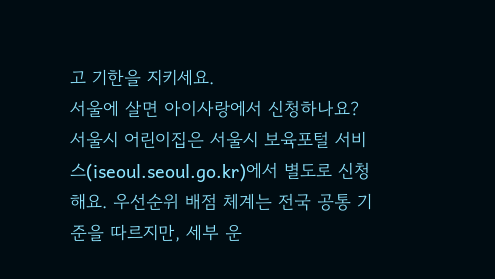고 기한을 지키세요.
서울에 살면 아이사랑에서 신청하나요?
서울시 어린이집은 서울시 보육포털 서비스(iseoul.seoul.go.kr)에서 별도로 신청해요. 우선순위 배점 체계는 전국 공통 기준을 따르지만, 세부 운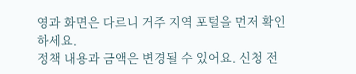영과 화면은 다르니 거주 지역 포털을 먼저 확인하세요.
정책 내용과 금액은 변경될 수 있어요. 신청 전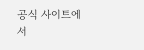공식 사이트에서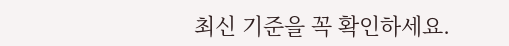최신 기준을 꼭 확인하세요.